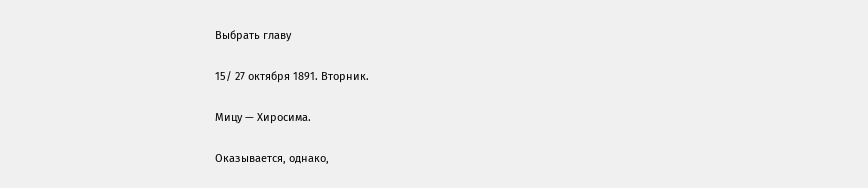Выбрать главу

15/ 27 октября 1891. Вторник.

Мицу — Хиросима.

Оказывается, однако,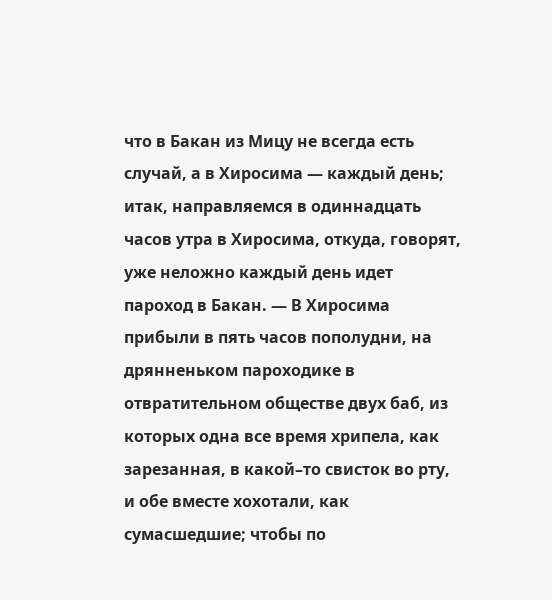что в Бакан из Мицу не всегда есть случай, а в Хиросима — каждый день; итак, направляемся в одиннадцать часов утра в Хиросима, откуда, говорят, уже неложно каждый день идет пароход в Бакан. — В Хиросима прибыли в пять часов пополудни, на дрянненьком пароходике в отвратительном обществе двух баб, из которых одна все время хрипела, как зарезанная, в какой–то свисток во рту, и обе вместе хохотали, как сумасшедшие; чтобы по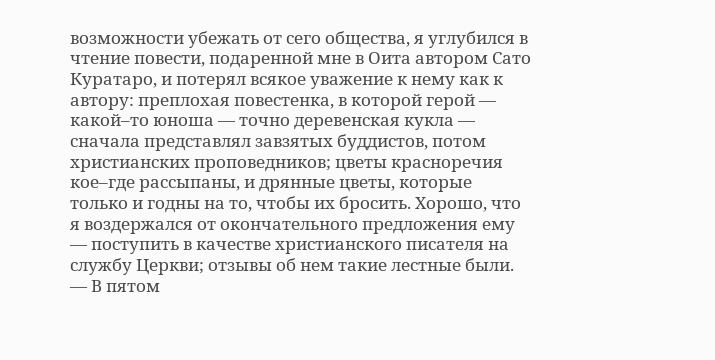возможности убежать от сего общества, я углубился в чтение повести, подаренной мне в Оита автором Сато Куратаро, и потерял всякое уважение к нему как к автору: преплохая повестенка, в которой герой — какой–то юноша — точно деревенская кукла — сначала представлял завзятых буддистов, потом христианских проповедников; цветы красноречия кое–где рассыпаны, и дрянные цветы, которые только и годны на то, чтобы их бросить. Хорошо, что я воздержался от окончательного предложения ему — поступить в качестве христианского писателя на службу Церкви; отзывы об нем такие лестные были. — В пятом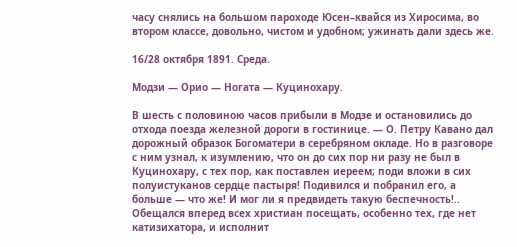часу снялись на большом пароходе Юсен–квайся из Хиросима, во втором классе, довольно, чистом и удобном; ужинать дали здесь же.

16/28 октября 1891. Среда.

Модзи — Орио — Ногата — Куцинохару.

В шесть с половиною часов прибыли в Модзе и остановились до отхода поезда железной дороги в гостинице. — О. Петру Кавано дал дорожный образок Богоматери в серебряном окладе. Но в разговоре с ним узнал, к изумлению, что он до сих пор ни разу не был в Куцинохару, с тех пор, как поставлен иереем; поди вложи в сих полуистуканов сердце пастыря! Подивился и побранил его, а больше — что же! И мог ли я предвидеть такую беспечность!.. Обещался вперед всех христиан посещать, особенно тех, где нет катизихатора, и исполнит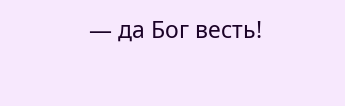— да Бог весть!